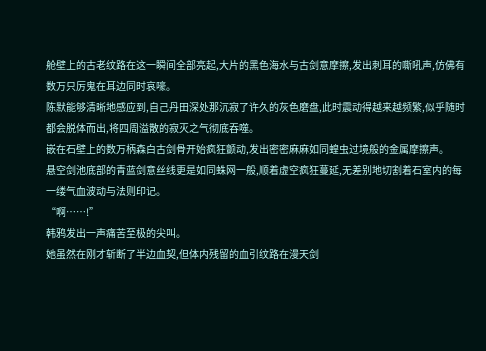舱壁上的古老纹路在这一瞬间全部亮起,大片的黑色海水与古剑意摩擦,发出刺耳的嘶吼声,仿佛有数万只厉鬼在耳边同时哀嚎。
陈默能够清晰地感应到,自己丹田深处那沉寂了许久的灰色磨盘,此时震动得越来越频繁,似乎随时都会脱体而出,将四周溢散的寂灭之气彻底吞噬。
嵌在石壁上的数万柄森白古剑骨开始疯狂颤动,发出密密麻麻如同蝗虫过境般的金属摩擦声。
悬空剑池底部的青蓝剑意丝线更是如同蛛网一般,顺着虚空疯狂蔓延,无差别地切割着石室内的每一缕气血波动与法则印记。
“啊……!”
韩鸦发出一声痛苦至极的尖叫。
她虽然在刚才斩断了半边血契,但体内残留的血引纹路在漫天剑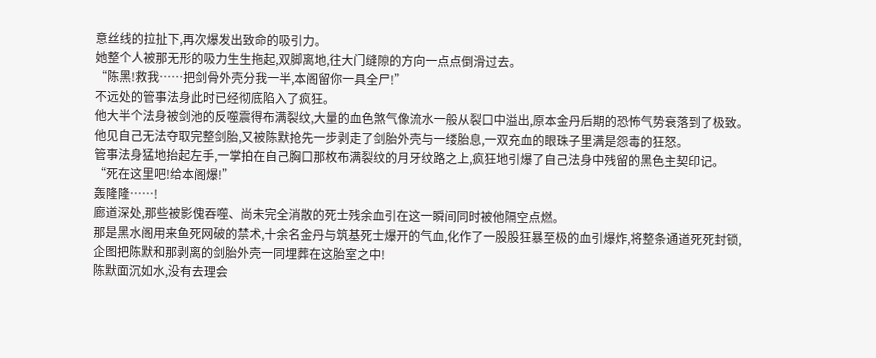意丝线的拉扯下,再次爆发出致命的吸引力。
她整个人被那无形的吸力生生拖起,双脚离地,往大门缝隙的方向一点点倒滑过去。
“陈黑!救我……把剑骨外壳分我一半,本阁留你一具全尸!”
不远处的管事法身此时已经彻底陷入了疯狂。
他大半个法身被剑池的反噬震得布满裂纹,大量的血色煞气像流水一般从裂口中溢出,原本金丹后期的恐怖气势衰落到了极致。
他见自己无法夺取完整剑胎,又被陈默抢先一步剥走了剑胎外壳与一缕胎息,一双充血的眼珠子里满是怨毒的狂怒。
管事法身猛地抬起左手,一掌拍在自己胸口那枚布满裂纹的月牙纹路之上,疯狂地引爆了自己法身中残留的黑色主契印记。
“死在这里吧!给本阁爆!”
轰隆隆……!
廊道深处,那些被影傀吞噬、尚未完全消散的死士残余血引在这一瞬间同时被他隔空点燃。
那是黑水阁用来鱼死网破的禁术,十余名金丹与筑基死士爆开的气血,化作了一股股狂暴至极的血引爆炸,将整条通道死死封锁,企图把陈默和那剥离的剑胎外壳一同埋葬在这胎室之中!
陈默面沉如水,没有去理会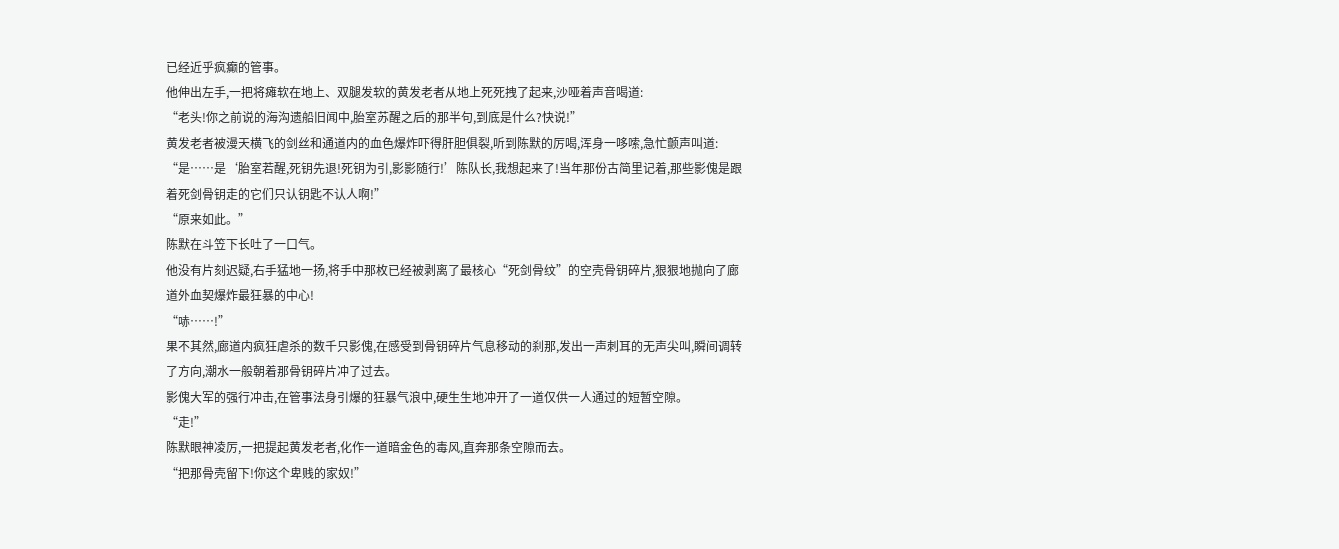已经近乎疯癫的管事。
他伸出左手,一把将瘫软在地上、双腿发软的黄发老者从地上死死拽了起来,沙哑着声音喝道:
“老头!你之前说的海沟遗船旧闻中,胎室苏醒之后的那半句,到底是什么?快说!”
黄发老者被漫天横飞的剑丝和通道内的血色爆炸吓得肝胆俱裂,听到陈默的厉喝,浑身一哆嗦,急忙颤声叫道:
“是……是‘胎室若醒,死钥先退!死钥为引,影影随行!’陈队长,我想起来了!当年那份古简里记着,那些影傀是跟着死剑骨钥走的它们只认钥匙不认人啊!”
“原来如此。”
陈默在斗笠下长吐了一口气。
他没有片刻迟疑,右手猛地一扬,将手中那枚已经被剥离了最核心“死剑骨纹”的空壳骨钥碎片,狠狠地抛向了廊道外血契爆炸最狂暴的中心!
“哧……!”
果不其然,廊道内疯狂虐杀的数千只影傀,在感受到骨钥碎片气息移动的刹那,发出一声刺耳的无声尖叫,瞬间调转了方向,潮水一般朝着那骨钥碎片冲了过去。
影傀大军的强行冲击,在管事法身引爆的狂暴气浪中,硬生生地冲开了一道仅供一人通过的短暂空隙。
“走!”
陈默眼神凌厉,一把提起黄发老者,化作一道暗金色的毒风,直奔那条空隙而去。
“把那骨壳留下!你这个卑贱的家奴!”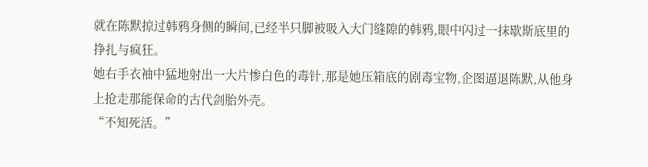就在陈默掠过韩鸦身侧的瞬间,已经半只脚被吸入大门缝隙的韩鸦,眼中闪过一抹歇斯底里的挣扎与疯狂。
她右手衣袖中猛地射出一大片惨白色的毒针,那是她压箱底的剧毒宝物,企图逼退陈默,从他身上抢走那能保命的古代剑胎外壳。
“不知死活。”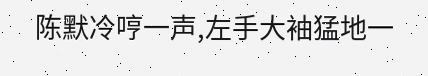陈默冷哼一声,左手大袖猛地一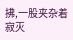拂,一股夹杂着寂灭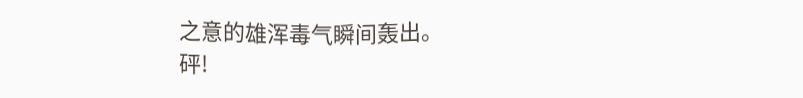之意的雄浑毒气瞬间轰出。
砰!